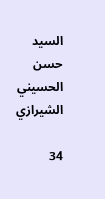السيد حسن الحسيني الشيرازي

34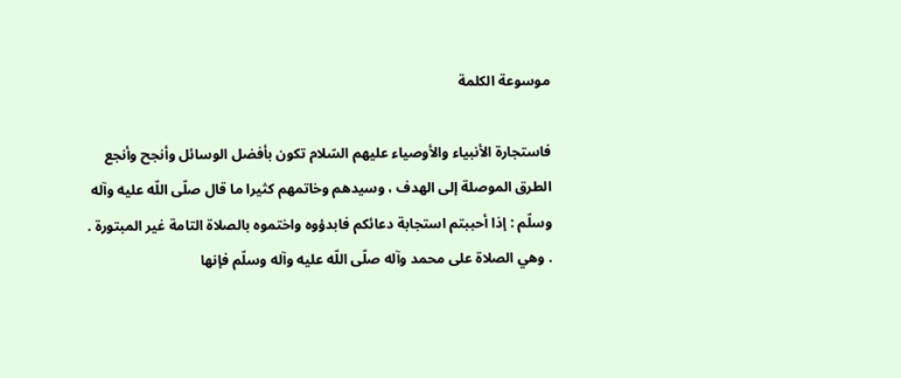موسوعة الكلمة

فاستجارة الأنبياء والأوصياء عليهم السّلام تكون بأفضل الوسائل وأنجح وأنجع الطرق الموصلة إلى الهدف ، وسيدهم وخاتمهم كثيرا ما قال صلّى اللّه عليه وآله وسلّم : إذا أحببتم استجابة دعائكم فابدؤوه واختموه بالصلاة التامة غير المبتورة . . وهي الصلاة على محمد وآله صلّى اللّه عليه وآله وسلّم فإنها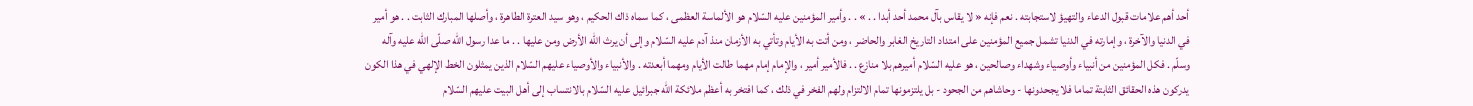أحد أهم علامات قبول الدعاء والتهيؤ لاستجابته . نعم فإنه « لا يقاس بآل محمد أحد أبدا . . » . . وأمير المؤمنين عليه السّلام هو الألماسة العظمى ، كما سماه ذاك الحكيم ، وهو سيد العترة الطاهرة ، وأصلها المبارك الثابت . . هو أمير في الدنيا والآخرة ، وإمارته في الدنيا تشمل جميع المؤمنين على امتداد التاريخ الغابر والحاضر ، ومن أتت به الأيام وتأتي به الأزمان منذ آدم عليه السّلام وإلى أن يرث اللّه الأرض ومن عليها . . ما عدا رسول اللّه صلّى اللّه عليه وآله وسلّم . فكل المؤمنين من أنبياء وأوصياء وشهداء وصالحين ، هو عليه السّلام أميرهم بلا منازع . . فالأمير أمير ، والإمام إمام مهما طالت الأيام ومهما أبعدته . والأنبياء والأوصياء عليهم السّلام الذين يمثلون الخط الإلهي في هذا الكون يدركون هذه الحقائق الثابتة تماما فلا يجحدونها - وحاشاهم من الجحود - بل يلتزمونها تمام الالتزام ولهم الفخر في ذلك ، كما افتخر به أعظم ملائكة اللّه جبرائيل عليه السّلام بالانتساب إلى أهل البيت عليهم السّلام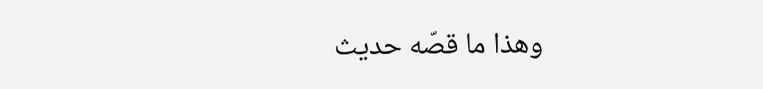وهذا ما قصّه حديث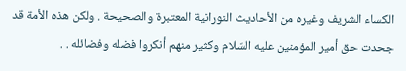الكساء الشريف وغيره من الأحاديث النورانية المعتبرة والصحيحة . ولكن هذه الأمة قد جحدت حق أمير المؤمنين عليه السّلام وكثير منهم أنكروا فضله وفضائله . .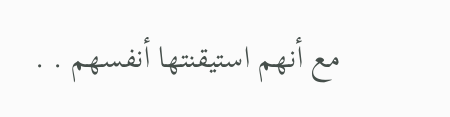مع أنهم استيقنتها أنفسهم . .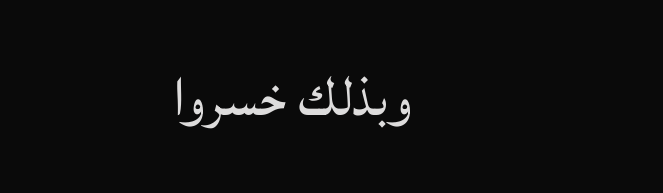وبذلك خسروا